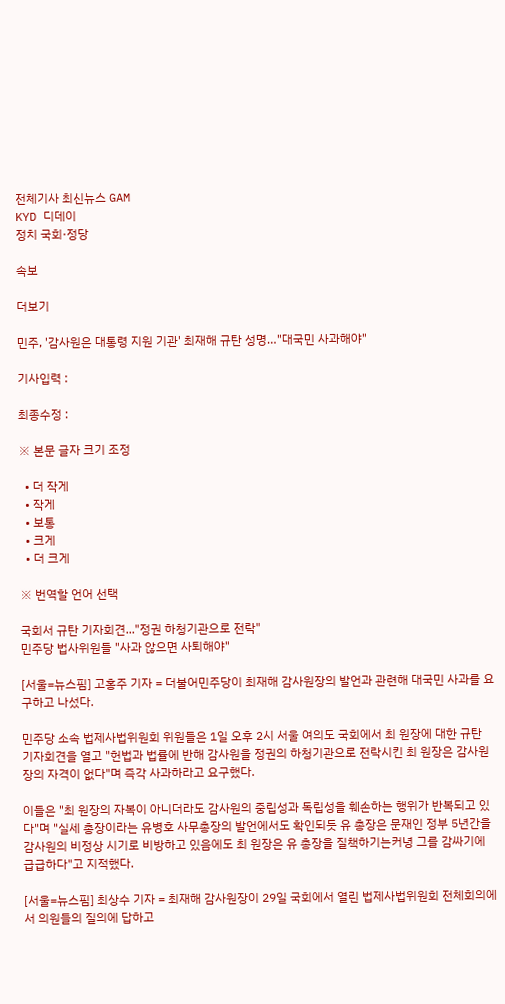전체기사 최신뉴스 GAM
KYD 디데이
정치 국회·정당

속보

더보기

민주, '감사원은 대통령 지원 기관' 최재해 규탄 성명…"대국민 사과해야"

기사입력 :

최종수정 :

※ 본문 글자 크기 조정

  • 더 작게
  • 작게
  • 보통
  • 크게
  • 더 크게

※ 번역할 언어 선택

국회서 규탄 기자회견..."정권 하청기관으로 전락"
민주당 법사위원들 "사과 않으면 사퇴해야"

[서울=뉴스핌] 고홍주 기자 = 더불어민주당이 최재해 감사원장의 발언과 관련해 대국민 사과를 요구하고 나섰다.

민주당 소속 법제사법위원회 위원들은 1일 오후 2시 서울 여의도 국회에서 최 원장에 대한 규탄 기자회견을 열고 "헌법과 법률에 반해 감사원을 정권의 하청기관으로 전락시킨 최 원장은 감사원장의 자격이 없다"며 즉각 사과하라고 요구했다.

이들은 "최 원장의 자복이 아니더라도 감사원의 중립성과 독립성을 훼손하는 행위가 반복되고 있다"며 "실세 총장이라는 유병호 사무총장의 발언에서도 확인되듯 유 총장은 문재인 정부 5년간을 감사원의 비정상 시기로 비방하고 있음에도 최 원장은 유 총장을 질책하기는커녕 그를 감싸기에 급급하다"고 지적했다.

[서울=뉴스핌] 최상수 기자 = 최재해 감사원장이 29일 국회에서 열린 법제사법위원회 전체회의에서 의원들의 질의에 답하고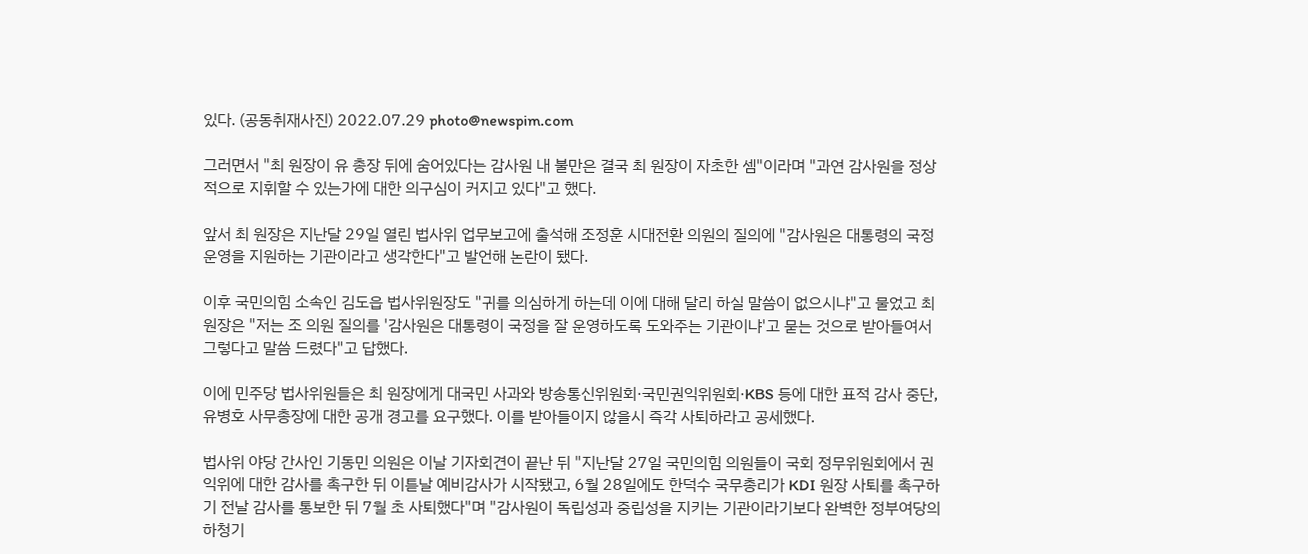있다. (공동취재사진) 2022.07.29 photo@newspim.com

그러면서 "최 원장이 유 총장 뒤에 숨어있다는 감사원 내 불만은 결국 최 원장이 자초한 셈"이라며 "과연 감사원을 정상적으로 지휘할 수 있는가에 대한 의구심이 커지고 있다"고 했다.

앞서 최 원장은 지난달 29일 열린 법사위 업무보고에 출석해 조정훈 시대전환 의원의 질의에 "감사원은 대통령의 국정운영을 지원하는 기관이라고 생각한다"고 발언해 논란이 됐다.

이후 국민의힘 소속인 김도읍 법사위원장도 "귀를 의심하게 하는데 이에 대해 달리 하실 말씀이 없으시냐"고 물었고 최 원장은 "저는 조 의원 질의를 '감사원은 대통령이 국정을 잘 운영하도록 도와주는 기관이냐'고 묻는 것으로 받아들여서 그렇다고 말씀 드렸다"고 답했다.

이에 민주당 법사위원들은 최 원장에게 대국민 사과와 방송통신위원회·국민권익위원회·KBS 등에 대한 표적 감사 중단, 유병호 사무총장에 대한 공개 경고를 요구했다. 이를 받아들이지 않을시 즉각 사퇴하라고 공세했다.

법사위 야당 간사인 기동민 의원은 이날 기자회견이 끝난 뒤 "지난달 27일 국민의힘 의원들이 국회 정무위원회에서 권익위에 대한 감사를 촉구한 뒤 이튿날 예비감사가 시작됐고, 6월 28일에도 한덕수 국무총리가 KDI 원장 사퇴를 촉구하기 전날 감사를 통보한 뒤 7월 초 사퇴했다"며 "감사원이 독립성과 중립성을 지키는 기관이라기보다 완벽한 정부여당의 하청기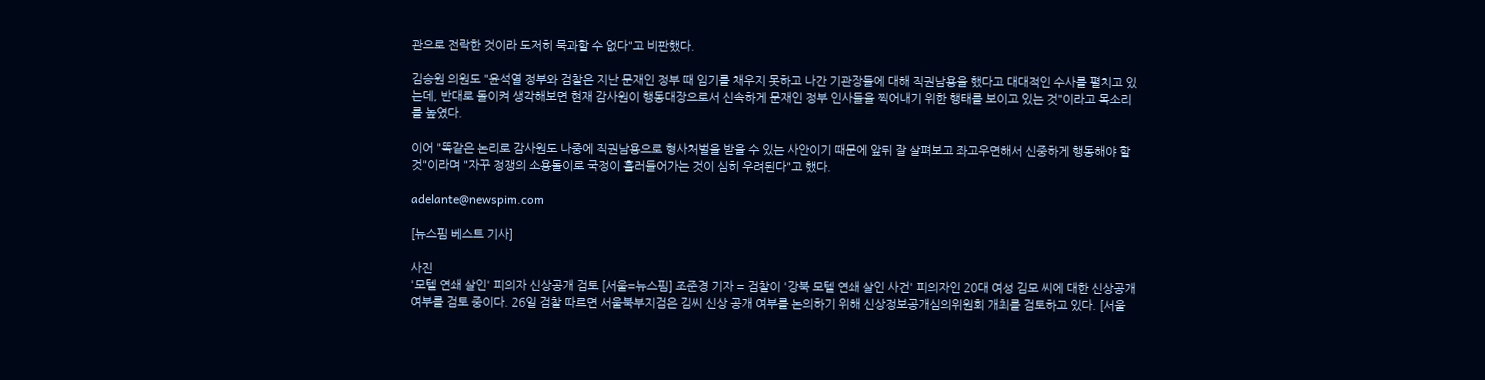관으로 전락한 것이라 도저히 묵과할 수 없다"고 비판했다.

김승원 의원도 "윤석열 정부와 검찰은 지난 문재인 정부 때 임기를 채우지 못하고 나간 기관장들에 대해 직권남용을 했다고 대대적인 수사를 펼치고 있는데, 반대로 돌이켜 생각해보면 현재 감사원이 행동대장으로서 신속하게 문재인 정부 인사들을 찍어내기 위한 행태를 보이고 있는 것"이라고 목소리를 높였다.

이어 "똑같은 논리로 감사원도 나중에 직권남용으로 형사처벌을 받을 수 있는 사안이기 때문에 앞뒤 잘 살펴보고 좌고우면해서 신중하게 행동해야 할 것"이라며 "자꾸 정쟁의 소용돌이로 국정이 흘러들어가는 것이 심히 우려된다"고 했다.

adelante@newspim.com

[뉴스핌 베스트 기사]

사진
'모텔 연쇄 살인' 피의자 신상공개 검토 [서울=뉴스핌] 조준경 기자 = 검찰이 '강북 모텔 연쇄 살인 사건' 피의자인 20대 여성 김모 씨에 대한 신상공개 여부를 검토 중이다. 26일 검찰 따르면 서울북부지검은 김씨 신상 공개 여부를 논의하기 위해 신상정보공개심의위원회 개최를 검토하고 있다. [서울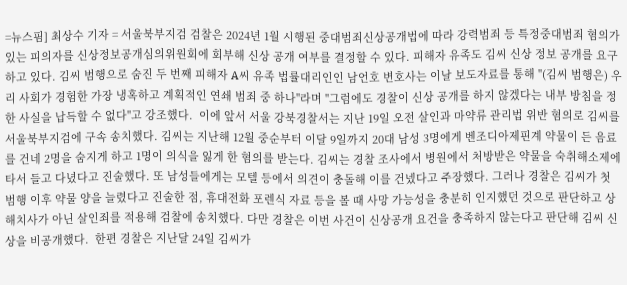=뉴스핌] 최상수 기자 = 서울북부지검 검찰은 2024년 1월 시행된 중대범죄신상공개법에 따라 강력범죄 등 특정중대범죄 혐의가 있는 피의자를 신상정보공개심의위원회에 회부해 신상 공개 여부를 결정할 수 있다. 피해자 유족도 김씨 신상 정보 공개를 요구하고 있다. 김씨 범행으로 숨진 두 번째 피해자 A씨 유족 법률대리인인 남언호 변호사는 이날 보도자료를 통해 "(김씨 범행은) 우리 사회가 경험한 가장 냉혹하고 계획적인 연쇄 범죄 중 하나"라며 "그럼에도 경찰이 신상 공개를 하지 않겠다는 내부 방침을 정한 사실을 납득할 수 없다"고 강조했다.  이에 앞서 서울 강북경찰서는 지난 19일 오전 살인과 마약류 관리법 위반 혐의로 김씨를 서울북부지검에 구속 송치했다. 김씨는 지난해 12월 중순부터 이달 9일까지 20대 남성 3명에게 벤조디아제핀계 약물이 든 음료를 건네 2명을 숨지게 하고 1명이 의식을 잃게 한 혐의를 받는다. 김씨는 경찰 조사에서 병원에서 처방받은 약물을 숙취해소제에 타서 들고 다녔다고 진술했다. 또 남성들에게는 모텔 등에서 의견이 충돌해 이를 건넸다고 주장했다. 그러나 경찰은 김씨가 첫 범행 이후 약물 양을 늘렸다고 진술한 점, 휴대전화 포렌식 자료 등을 볼 때 사망 가능성을 충분히 인지했던 것으로 판단하고 상해치사가 아닌 살인죄를 적용해 검찰에 송치했다. 다만 경찰은 이번 사건이 신상공개 요건을 충족하지 않는다고 판단해 김씨 신상을 비공개했다.  한편 경찰은 지난달 24일 김씨가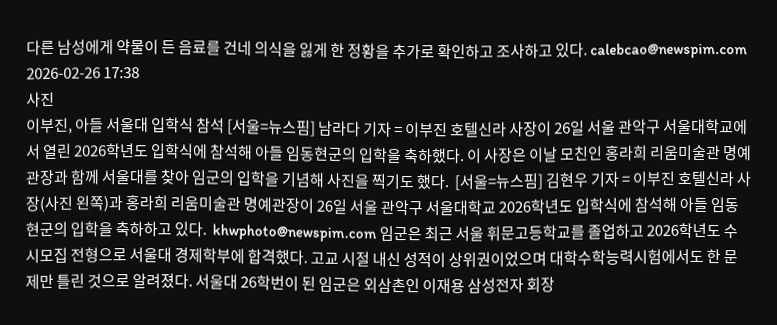다른 남성에게 약물이 든 음료를 건네 의식을 잃게 한 정황을 추가로 확인하고 조사하고 있다. calebcao@newspim.com 2026-02-26 17:38
사진
이부진, 아들 서울대 입학식 참석 [서울=뉴스핌] 남라다 기자 = 이부진 호텔신라 사장이 26일 서울 관악구 서울대학교에서 열린 2026학년도 입학식에 참석해 아들 임동현군의 입학을 축하했다. 이 사장은 이날 모친인 홍라희 리움미술관 명예관장과 함께 서울대를 찾아 임군의 입학을 기념해 사진을 찍기도 했다.  [서울=뉴스핌] 김현우 기자 = 이부진 호텔신라 사장(사진 왼쪽)과 홍라희 리움미술관 명예관장이 26일 서울 관악구 서울대학교 2026학년도 입학식에 참석해 아들 임동현군의 입학을 축하하고 있다.  khwphoto@newspim.com 임군은 최근 서울 휘문고등학교를 졸업하고 2026학년도 수시모집 전형으로 서울대 경제학부에 합격했다. 고교 시절 내신 성적이 상위권이었으며 대학수학능력시험에서도 한 문제만 틀린 것으로 알려졌다. 서울대 26학번이 된 임군은 외삼촌인 이재용 삼성전자 회장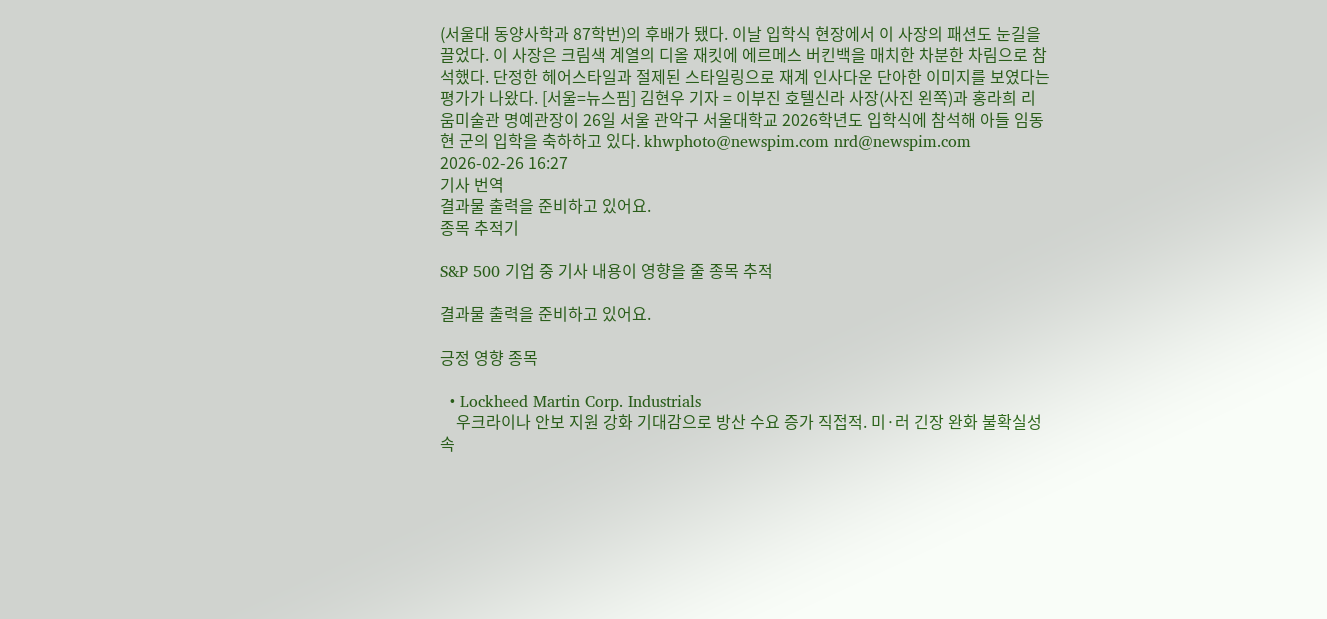(서울대 동양사학과 87학번)의 후배가 됐다. 이날 입학식 현장에서 이 사장의 패션도 눈길을 끌었다. 이 사장은 크림색 계열의 디올 재킷에 에르메스 버킨백을 매치한 차분한 차림으로 참석했다. 단정한 헤어스타일과 절제된 스타일링으로 재계 인사다운 단아한 이미지를 보였다는 평가가 나왔다. [서울=뉴스핌] 김현우 기자 = 이부진 호텔신라 사장(사진 왼쪽)과 홍라희 리움미술관 명예관장이 26일 서울 관악구 서울대학교 2026학년도 입학식에 참석해 아들 임동현 군의 입학을 축하하고 있다. khwphoto@newspim.com nrd@newspim.com 2026-02-26 16:27
기사 번역
결과물 출력을 준비하고 있어요.
종목 추적기

S&P 500 기업 중 기사 내용이 영향을 줄 종목 추적

결과물 출력을 준비하고 있어요.

긍정 영향 종목

  • Lockheed Martin Corp. Industrials
    우크라이나 안보 지원 강화 기대감으로 방산 수요 증가 직접적. 미·러 긴장 완화 불확실성 속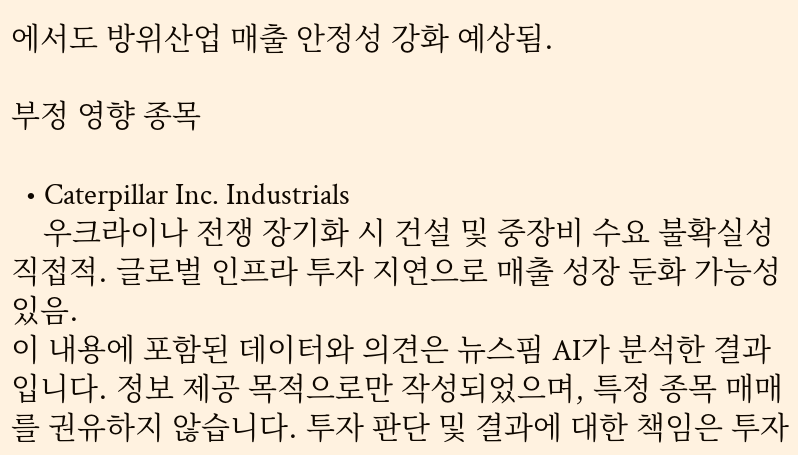에서도 방위산업 매출 안정성 강화 예상됨.

부정 영향 종목

  • Caterpillar Inc. Industrials
    우크라이나 전쟁 장기화 시 건설 및 중장비 수요 불확실성 직접적. 글로벌 인프라 투자 지연으로 매출 성장 둔화 가능성 있음.
이 내용에 포함된 데이터와 의견은 뉴스핌 AI가 분석한 결과입니다. 정보 제공 목적으로만 작성되었으며, 특정 종목 매매를 권유하지 않습니다. 투자 판단 및 결과에 대한 책임은 투자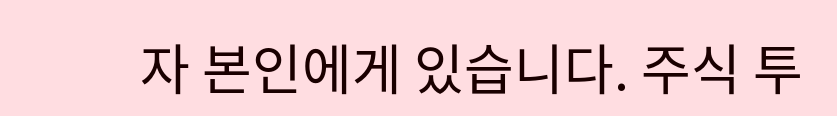자 본인에게 있습니다. 주식 투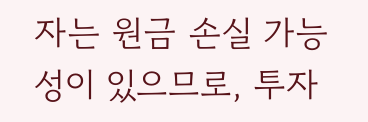자는 원금 손실 가능성이 있으므로, 투자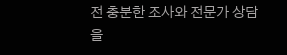전 충분한 조사와 전문가 상담을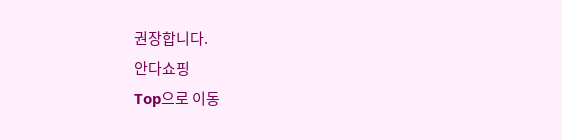권장합니다.
안다쇼핑
Top으로 이동